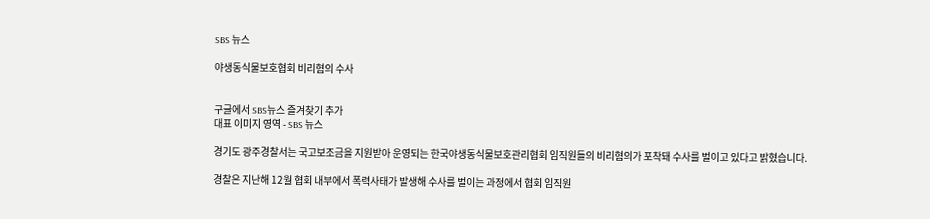SBS 뉴스

야생동식물보호협회 비리혐의 수사


구글에서 SBS뉴스 즐겨찾기 추가
대표 이미지 영역 - SBS 뉴스

경기도 광주경찰서는 국고보조금을 지원받아 운영되는 한국야생동식물보호관리협회 임직원들의 비리혐의가 포착돼 수사를 벌이고 있다고 밝혔습니다.

경찰은 지난해 12월 협회 내부에서 폭력사태가 발생해 수사를 벌이는 과정에서 협회 임직원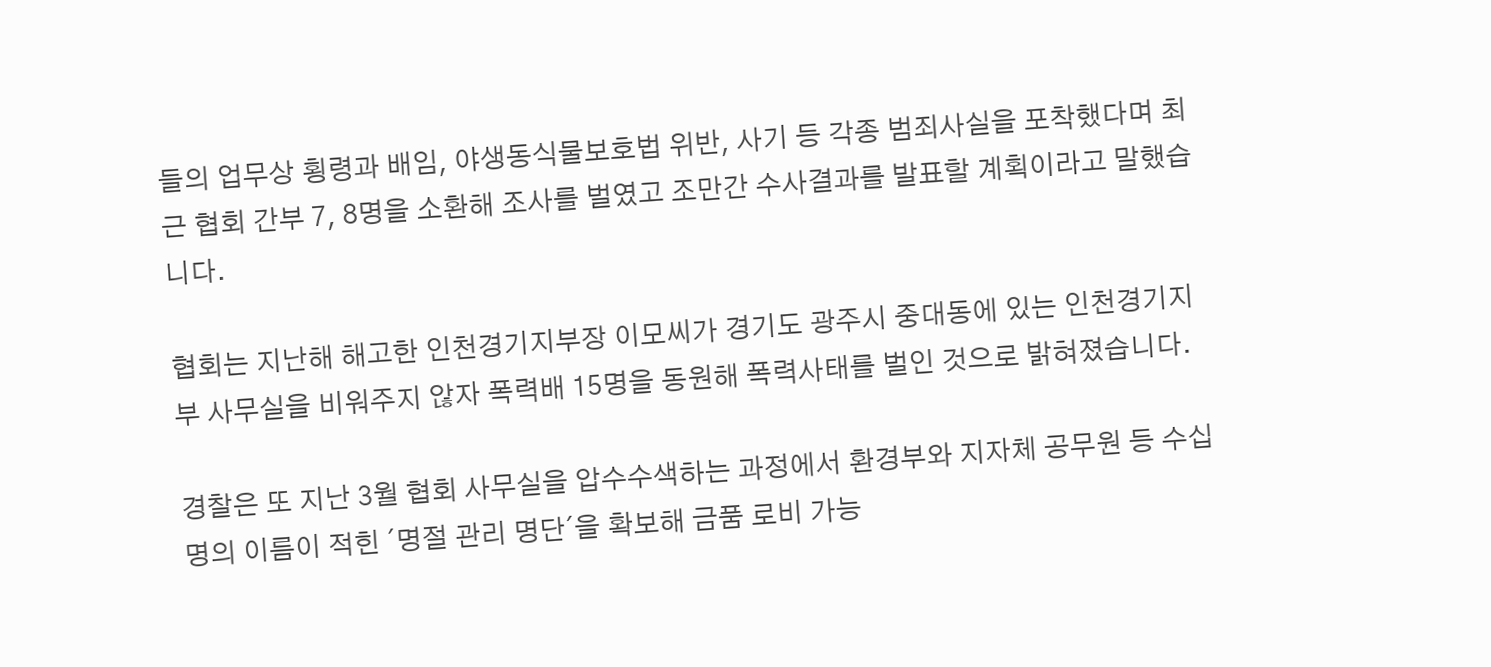들의 업무상 횡령과 배임, 야생동식물보호법 위반, 사기 등 각종 범죄사실을 포착했다며 최근 협회 간부 7, 8명을 소환해 조사를 벌였고 조만간 수사결과를 발표할 계획이라고 말했습니다.

협회는 지난해 해고한 인천경기지부장 이모씨가 경기도 광주시 중대동에 있는 인천경기지부 사무실을 비워주지 않자 폭력배 15명을 동원해 폭력사태를 벌인 것으로 밝혀졌습니다.

경찰은 또 지난 3월 협회 사무실을 압수수색하는 과정에서 환경부와 지자체 공무원 등 수십 명의 이름이 적힌 ´명절 관리 명단´을 확보해 금품 로비 가능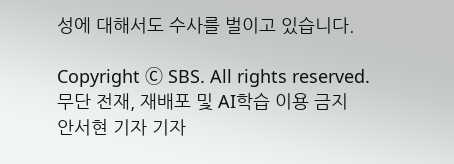성에 대해서도 수사를 벌이고 있습니다.

Copyright Ⓒ SBS. All rights reserved.
무단 전재, 재배포 및 AI학습 이용 금지
안서현 기자 기자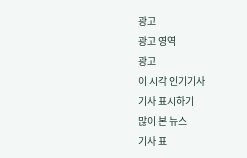광고
광고 영역
광고
이 시각 인기기사
기사 표시하기
많이 본 뉴스
기사 표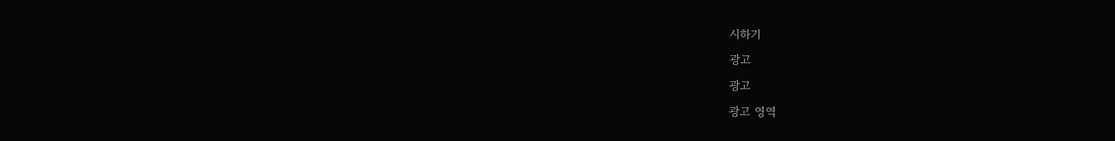시하기
광고
광고
광고 영역